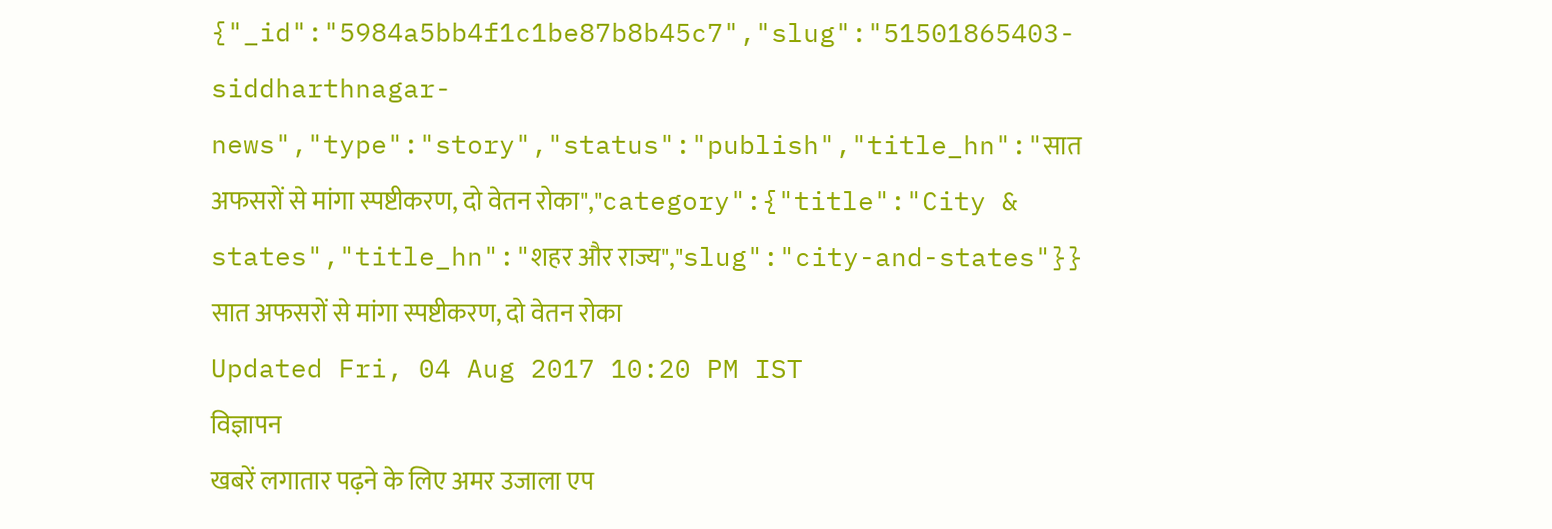{"_id":"5984a5bb4f1c1be87b8b45c7","slug":"51501865403-siddharthnagar-news","type":"story","status":"publish","title_hn":"सात अफसरों से मांगा स्पष्टीकरण, दो वेतन रोका","category":{"title":"City & states","title_hn":"शहर और राज्य","slug":"city-and-states"}}
सात अफसरों से मांगा स्पष्टीकरण, दो वेतन रोका
Updated Fri, 04 Aug 2017 10:20 PM IST
विज्ञापन
खबरें लगातार पढ़ने के लिए अमर उजाला एप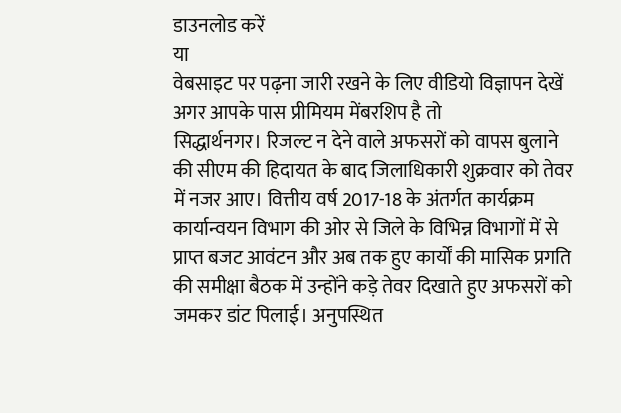डाउनलोड करें
या
वेबसाइट पर पढ़ना जारी रखने के लिए वीडियो विज्ञापन देखें
अगर आपके पास प्रीमियम मेंबरशिप है तो
सिद्धार्थनगर। रिजल्ट न देने वाले अफसरों को वापस बुलाने की सीएम की हिदायत के बाद जिलाधिकारी शुक्रवार को तेवर में नजर आए। वित्तीय वर्ष 2017-18 के अंतर्गत कार्यक्रम कार्यान्वयन विभाग की ओर से जिले के विभिन्न विभागों में से प्राप्त बजट आवंटन और अब तक हुए कार्यों की मासिक प्रगति की समीक्षा बैठक में उन्होंने कड़े तेवर दिखाते हुए अफसरों को जमकर डांट पिलाई। अनुपस्थित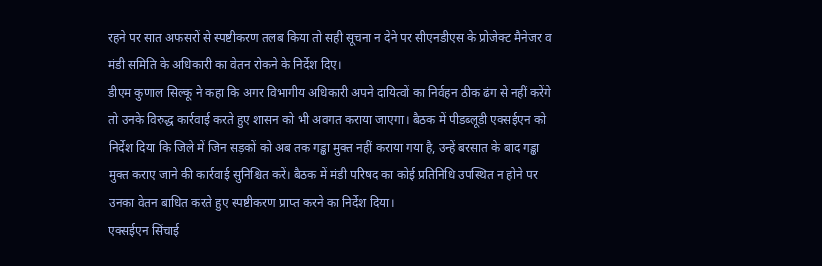रहने पर सात अफसरों से स्पष्टीकरण तलब किया तो सही सूचना न देने पर सीएनडीएस के प्रोजेक्ट मैनेजर व मंडी समिति के अधिकारी का वेतन रोकने के निर्देश दिए।
डीएम कुणाल सिल्कू ने कहा कि अगर विभागीय अधिकारी अपने दायित्वों का निर्वहन ठीक ढंग से नहीं करेंगे तो उनके विरुद्ध कार्रवाई करते हुए शासन को भी अवगत कराया जाएगा। बैठक में पीडब्लूडी एक्सईएन को निर्देश दिया कि जिले में जिन सड़कों को अब तक गड्ढा मुक्त नहीं कराया गया है, उन्हें बरसात के बाद गड्ढा मुक्त कराए जाने की कार्रवाई सुनिश्चित करें। बैठक में मंडी परिषद का कोई प्रतिनिधि उपस्थित न होने पर उनका वेतन बाधित करते हुए स्पष्टीकरण प्राप्त करने का निर्देश दिया।
एक्सईएन सिंचाई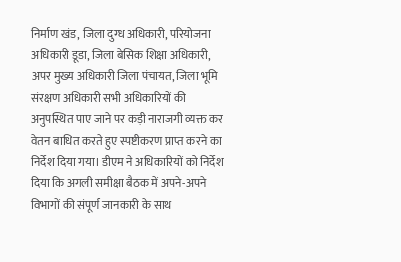निर्माण खंड, जिला दुग्ध अधिकारी, परियोजना अधिकारी डूडा, जिला बेसिक शिक्षा अधिकारी, अपर मुख्य अधिकारी जिला पंचायत, जिला भूमि संरक्षण अधिकारी सभी अधिकारियों की अनुपस्थित पाए जाने पर कड़ी नाराजगी व्यक्त कर वेतन बाधित करते हुए स्पष्टीकरण प्राप्त करने का निर्देश दिया गया। डीएम ने अधिकारियों को निर्देश दिया कि अगली समीक्षा बैठक में अपने-अपने विभागों की संपूर्ण जानकारी के साथ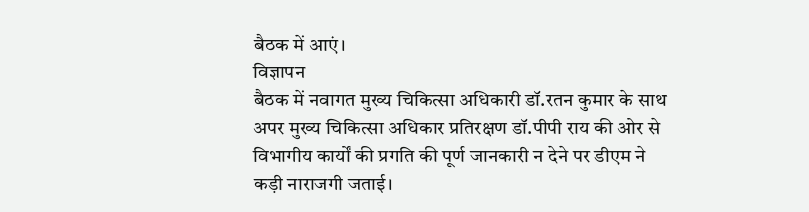बैठक में आएं।
विज्ञापन
बैठक में नवागत मुख्य चिकित्सा अधिकारी डॉ.रतन कुमार के साथ अपर मुख्य चिकित्सा अधिकार प्रतिरक्षण डॉ.पीपी राय की ओर से विभागीय कार्यों की प्रगति की पूर्ण जानकारी न देने पर डीएम ने कड़ी नाराजगी जताई।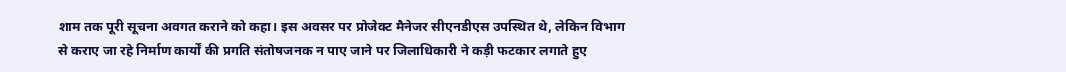शाम तक पूरी सूचना अवगत कराने को कहा। इस अवसर पर प्रोजेक्ट मैनेजर सीएनडीएस उपस्थित थे, लेकिन विभाग से कराए जा रहे निर्माण कार्यों की प्रगति संतोषजनक न पाए जाने पर जिलाधिकारी ने कड़ी फटकार लगाते हुए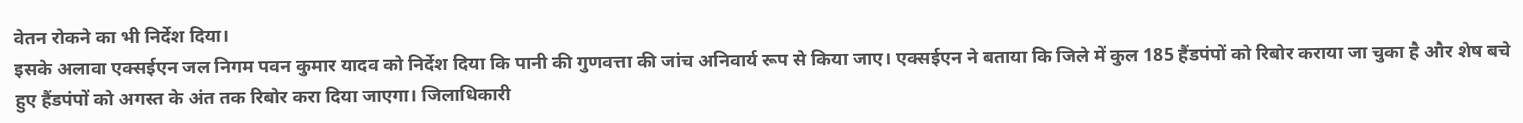वेतन रोकने का भी निर्देश दिया।
इसके अलावा एक्सईएन जल निगम पवन कुमार यादव को निर्देश दिया कि पानी की गुणवत्ता की जांच अनिवार्य रूप से किया जाए। एक्सईएन ने बताया कि जिले में कुल 185 हैंडपंपों को रिबोर कराया जा चुका है और शेष बचे हुए हैंडपंपों को अगस्त के अंत तक रिबोर करा दिया जाएगा। जिलाधिकारी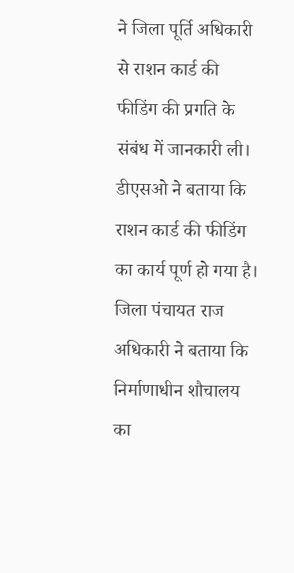ने जिला पूर्ति अधिकारी से राशन कार्ड की फीडिंग की प्रगति के संबंध में जानकारी ली। डीएसओ ने बताया कि राशन कार्ड की फीडिंग का कार्य पूर्ण हो गया है। जिला पंचायत राज अधिकारी ने बताया कि निर्माणाधीन शौचालय का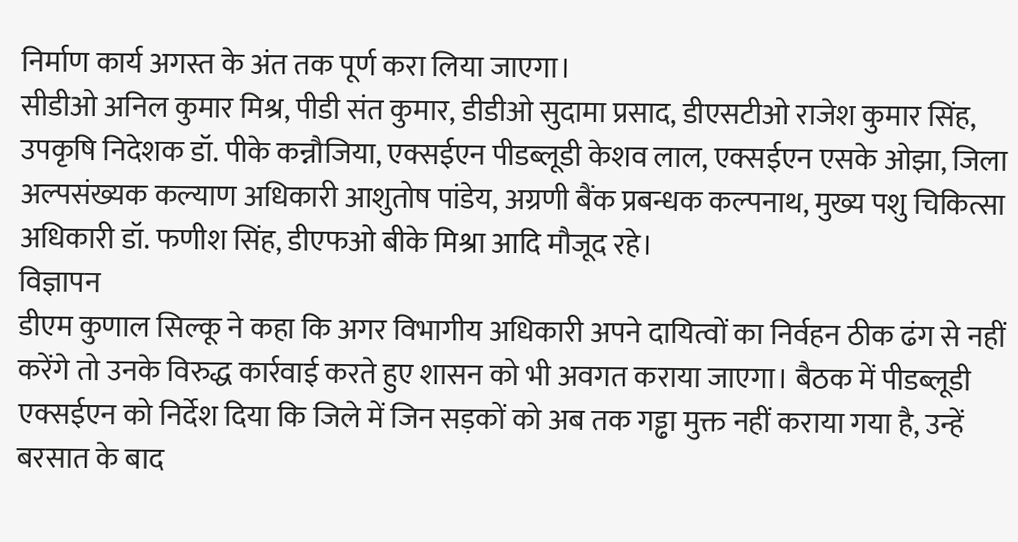निर्माण कार्य अगस्त के अंत तक पूर्ण करा लिया जाएगा।
सीडीओ अनिल कुमार मिश्र, पीडी संत कुमार, डीडीओ सुदामा प्रसाद, डीएसटीओ राजेश कुमार सिंह, उपकृषि निदेशक डॉ. पीके कन्नौजिया, एक्सईएन पीडब्लूडी केशव लाल, एक्सईएन एसके ओझा, जिला अल्पसंख्यक कल्याण अधिकारी आशुतोष पांडेय, अग्रणी बैंक प्रबन्धक कल्पनाथ, मुख्य पशु चिकित्सा अधिकारी डॉ. फणीश सिंह, डीएफओ बीके मिश्रा आदि मौजूद रहे।
विज्ञापन
डीएम कुणाल सिल्कू ने कहा कि अगर विभागीय अधिकारी अपने दायित्वों का निर्वहन ठीक ढंग से नहीं करेंगे तो उनके विरुद्ध कार्रवाई करते हुए शासन को भी अवगत कराया जाएगा। बैठक में पीडब्लूडी एक्सईएन को निर्देश दिया कि जिले में जिन सड़कों को अब तक गड्ढा मुक्त नहीं कराया गया है, उन्हें बरसात के बाद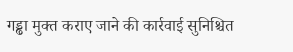गड्ढा मुक्त कराए जाने की कार्रवाई सुनिश्चित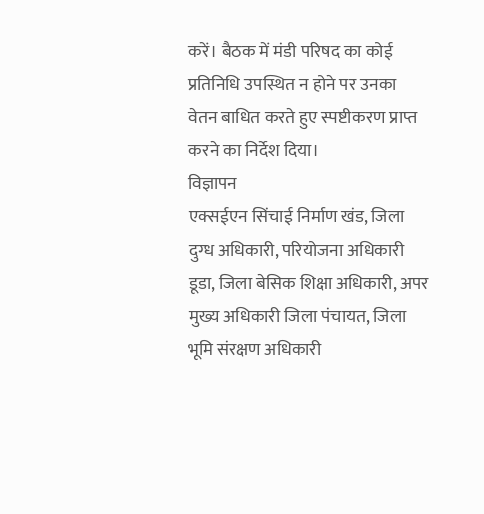करें। बैठक में मंडी परिषद का कोई प्रतिनिधि उपस्थित न होने पर उनका वेतन बाधित करते हुए स्पष्टीकरण प्राप्त करने का निर्देश दिया।
विज्ञापन
एक्सईएन सिंचाई निर्माण खंड, जिला दुग्ध अधिकारी, परियोजना अधिकारी डूडा, जिला बेसिक शिक्षा अधिकारी, अपर मुख्य अधिकारी जिला पंचायत, जिला भूमि संरक्षण अधिकारी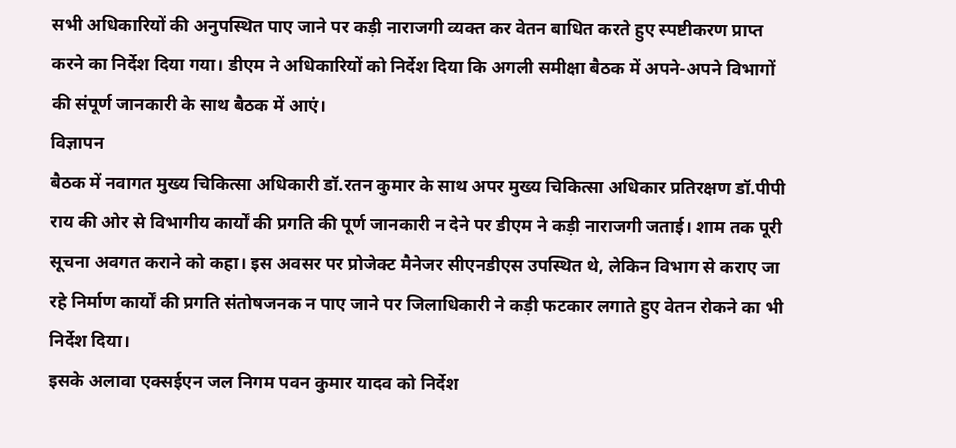सभी अधिकारियों की अनुपस्थित पाए जाने पर कड़ी नाराजगी व्यक्त कर वेतन बाधित करते हुए स्पष्टीकरण प्राप्त करने का निर्देश दिया गया। डीएम ने अधिकारियों को निर्देश दिया कि अगली समीक्षा बैठक में अपने-अपने विभागों की संपूर्ण जानकारी के साथ बैठक में आएं।
विज्ञापन
बैठक में नवागत मुख्य चिकित्सा अधिकारी डॉ.रतन कुमार के साथ अपर मुख्य चिकित्सा अधिकार प्रतिरक्षण डॉ.पीपी राय की ओर से विभागीय कार्यों की प्रगति की पूर्ण जानकारी न देने पर डीएम ने कड़ी नाराजगी जताई। शाम तक पूरी सूचना अवगत कराने को कहा। इस अवसर पर प्रोजेक्ट मैनेजर सीएनडीएस उपस्थित थे, लेकिन विभाग से कराए जा रहे निर्माण कार्यों की प्रगति संतोषजनक न पाए जाने पर जिलाधिकारी ने कड़ी फटकार लगाते हुए वेतन रोकने का भी निर्देश दिया।
इसके अलावा एक्सईएन जल निगम पवन कुमार यादव को निर्देश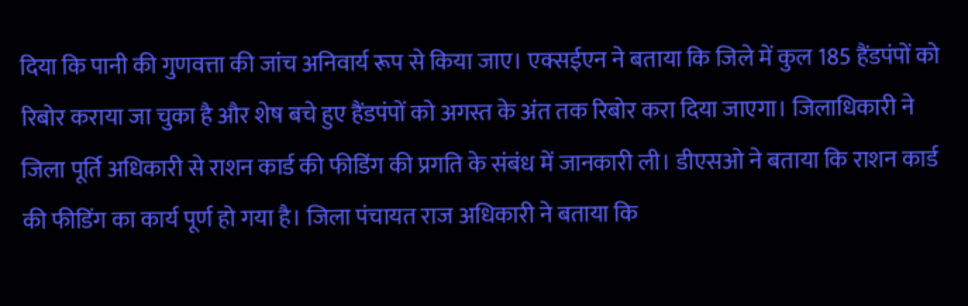दिया कि पानी की गुणवत्ता की जांच अनिवार्य रूप से किया जाए। एक्सईएन ने बताया कि जिले में कुल 185 हैंडपंपों को रिबोर कराया जा चुका है और शेष बचे हुए हैंडपंपों को अगस्त के अंत तक रिबोर करा दिया जाएगा। जिलाधिकारी ने जिला पूर्ति अधिकारी से राशन कार्ड की फीडिंग की प्रगति के संबंध में जानकारी ली। डीएसओ ने बताया कि राशन कार्ड की फीडिंग का कार्य पूर्ण हो गया है। जिला पंचायत राज अधिकारी ने बताया कि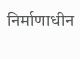निर्माणाधीन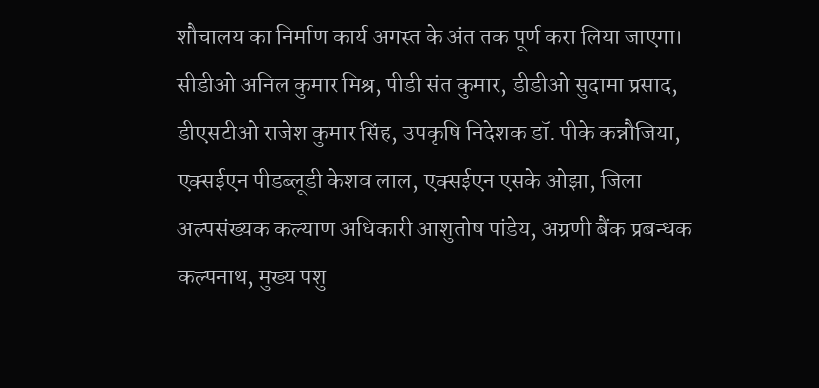शौचालय का निर्माण कार्य अगस्त के अंत तक पूर्ण करा लिया जाएगा।
सीडीओ अनिल कुमार मिश्र, पीडी संत कुमार, डीडीओ सुदामा प्रसाद, डीएसटीओ राजेश कुमार सिंह, उपकृषि निदेशक डॉ. पीके कन्नौजिया, एक्सईएन पीडब्लूडी केशव लाल, एक्सईएन एसके ओझा, जिला अल्पसंख्यक कल्याण अधिकारी आशुतोष पांडेय, अग्रणी बैंक प्रबन्धक कल्पनाथ, मुख्य पशु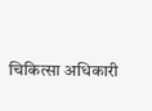चिकित्सा अधिकारी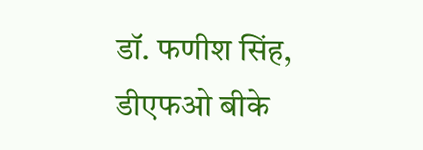डॉ. फणीश सिंह, डीएफओ बीके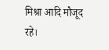मिश्रा आदि मौजूद रहे।